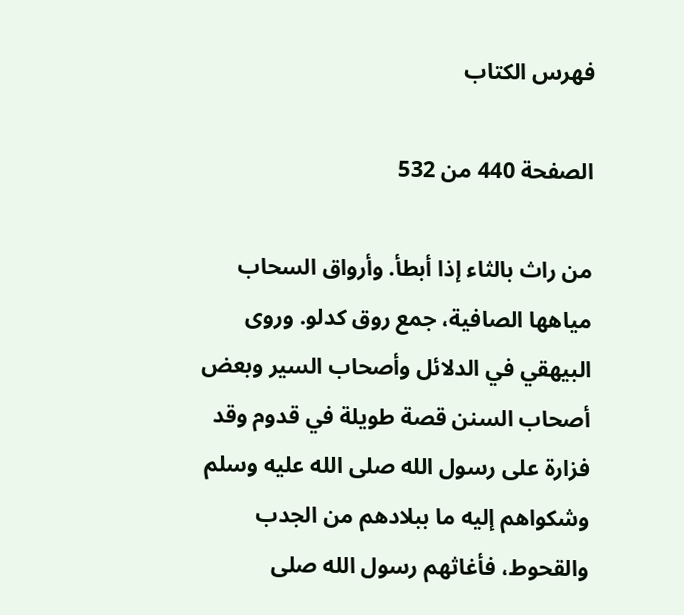فهرس الكتاب

الصفحة 440 من 532

من راث بالثاء إذا أبطأ. وأرواق السحاب مياهها الصافية، جمع روق كدلو. وروى البيهقي في الدلائل وأصحاب السير وبعض أصحاب السنن قصة طويلة في قدوم وقد فزارة على رسول الله صلى الله عليه وسلم وشكواهم إليه ما ببلادهم من الجدب والقحوط، فأغاثهم رسول الله صلى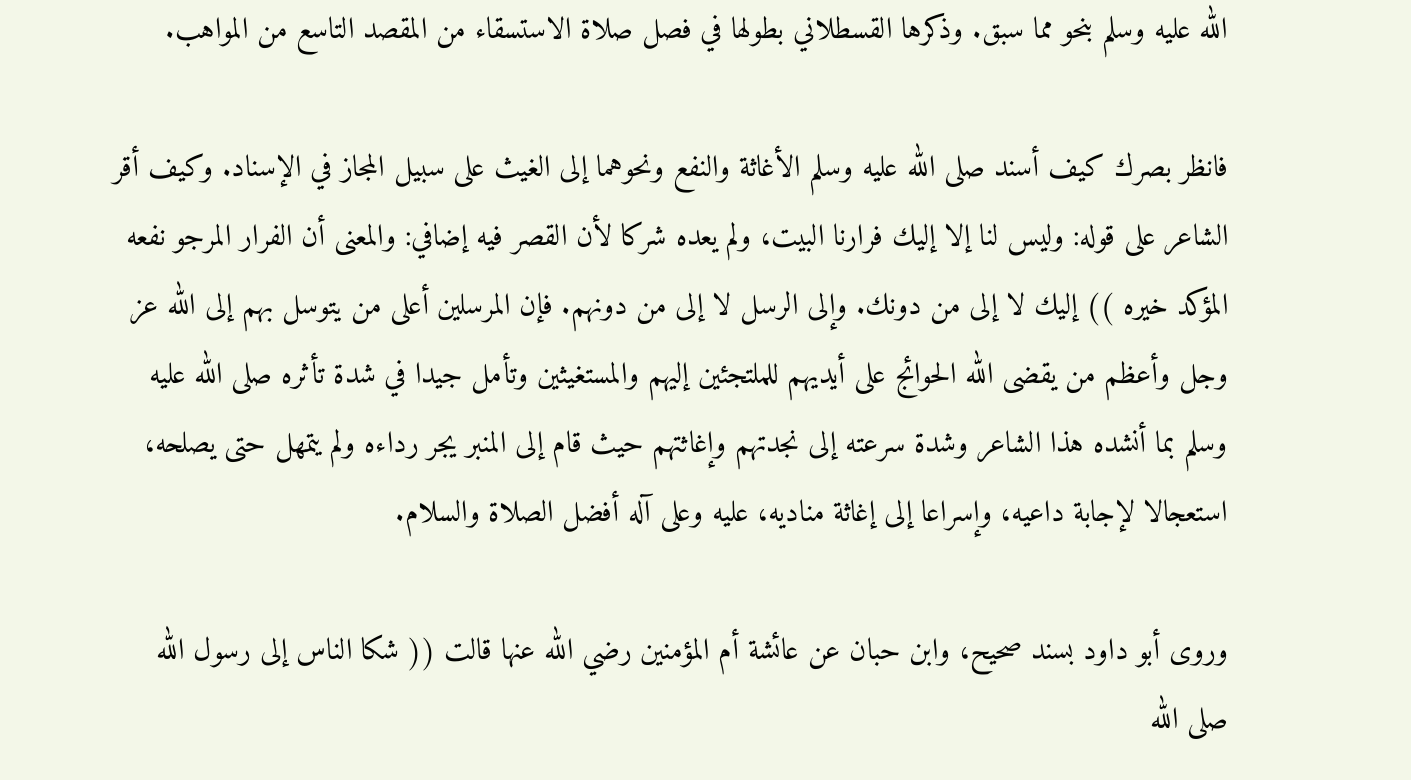الله عليه وسلم بنحو مما سبق. وذكرها القسطلاني بطولها في فصل صلاة الاستسقاء من المقصد التاسع من المواهب.

فانظر بصرك كيف أسند صلى الله عليه وسلم الأغاثة والنفع ونحوهما إلى الغيث على سبيل المجاز في الإسناد. وكيف أقر الشاعر على قوله: وليس لنا إلا إليك فرارنا البيت، ولم يعده شركا لأن القصر فيه إضافي: والمعنى أن الفرار المرجو نفعه المؤكد خيره )) إليك لا إلى من دونك. وإلى الرسل لا إلى من دونهم. فإن المرسلين أعلى من يتوسل بهم إلى الله عز وجل وأعظم من يقضى الله الحوائج على أيديهم للملتجئين إليهم والمستغيثين وتأمل جيدا في شدة تأثره صلى الله عليه وسلم بما أنشده هذا الشاعر وشدة سرعته إلى نجدتهم وإغاثتهم حيث قام إلى المنبر يجر رداءه ولم يتمهل حتى يصلحه، استعجالا لإجابة داعيه، وإسراعا إلى إغاثة مناديه، عليه وعلى آله أفضل الصلاة والسلام.

وروى أبو داود بسند صحيح، وابن حبان عن عائشة أم المؤمنين رضي الله عنها قالت (( شكا الناس إلى رسول الله صلى الله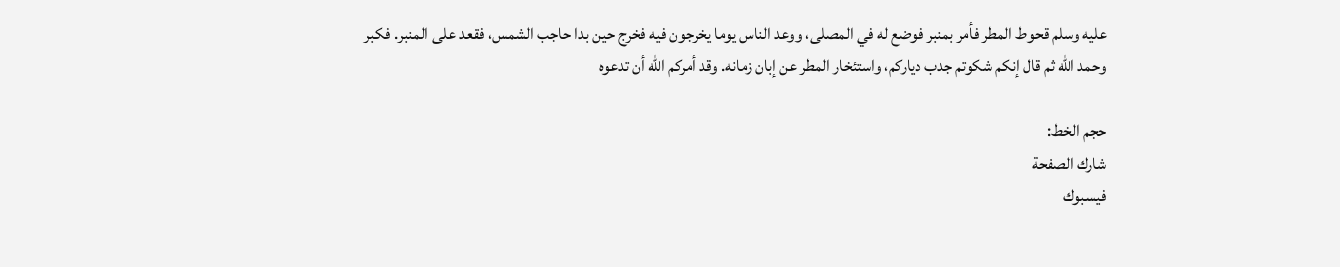عليه وسلم قحوط المطر فأمر بمنبر فوضع له في المصلى، ووعد الناس يوما يخرجون فيه فخرج حين بدا حاجب الشمس، فقعد على المنبر. فكبر وحمد الله ثم قال إنكم شكوتم جدب دياركم، واستئخار المطر عن إبان زمانه. وقد أمركم الله أن تدعوه

حجم الخط:
شارك الصفحة
فيسبوك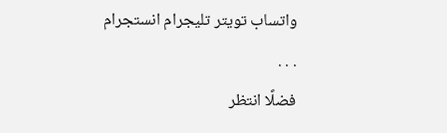واتساب تويتر تليجرام انستجرام
. . .
فضلًا انتظر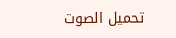تحميل الصوت